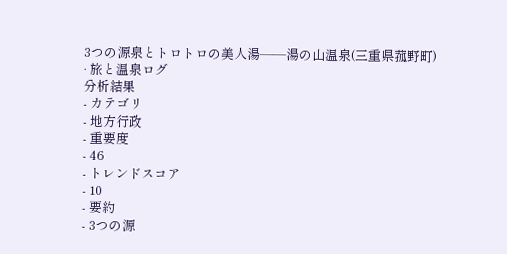3つの源泉とトロトロの美人湯——湯の山温泉(三重県菰野町) · 旅と温泉ログ
分析結果
- カテゴリ
- 地方行政
- 重要度
- 46
- トレンドスコア
- 10
- 要約
- 3つの源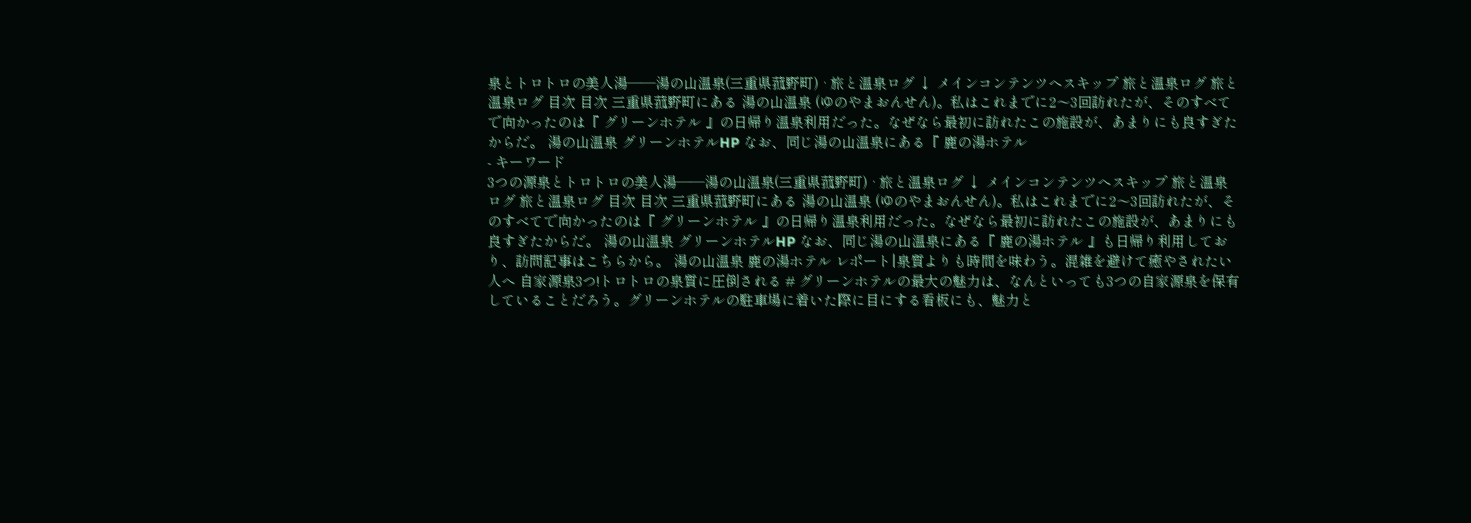泉とトロトロの美人湯——湯の山温泉(三重県菰野町) · 旅と温泉ログ ↓ メインコンテンツへスキップ 旅と温泉ログ 旅と温泉ログ 目次 目次 三重県菰野町にある 湯の山温泉 (ゆのやまおんせん)。私はこれまでに2〜3回訪れたが、そのすべてで向かったのは『 グリーンホテル 』の日帰り温泉利用だった。なぜなら最初に訪れたこの施設が、あまりにも良すぎたからだ。 湯の山温泉 グリーンホテルHP なお、同じ湯の山温泉にある『 鹿の湯ホテル
- キーワード
3つの源泉とトロトロの美人湯——湯の山温泉(三重県菰野町) · 旅と温泉ログ ↓ メインコンテンツへスキップ 旅と温泉ログ 旅と温泉ログ 目次 目次 三重県菰野町にある 湯の山温泉 (ゆのやまおんせん)。私はこれまでに2〜3回訪れたが、そのすべてで向かったのは『 グリーンホテル 』の日帰り温泉利用だった。なぜなら最初に訪れたこの施設が、あまりにも良すぎたからだ。 湯の山温泉 グリーンホテルHP なお、同じ湯の山温泉にある『 鹿の湯ホテル 』も日帰り利用しており、訪問記事はこちらから。 湯の山温泉 鹿の湯ホテル レポート|泉質よりも時間を味わう。混雑を避けて癒やされたい人へ 自家源泉3つ!トロトロの泉質に圧倒される # グリーンホテルの最大の魅力は、なんといっても3つの自家源泉を保有していることだろう。グリーンホテルの駐車場に着いた際に目にする看板にも、魅力と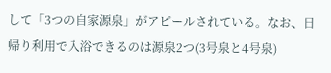して「3つの自家源泉」がアピールされている。なお、日帰り利用で入浴できるのは源泉2つ(3号泉と4号泉)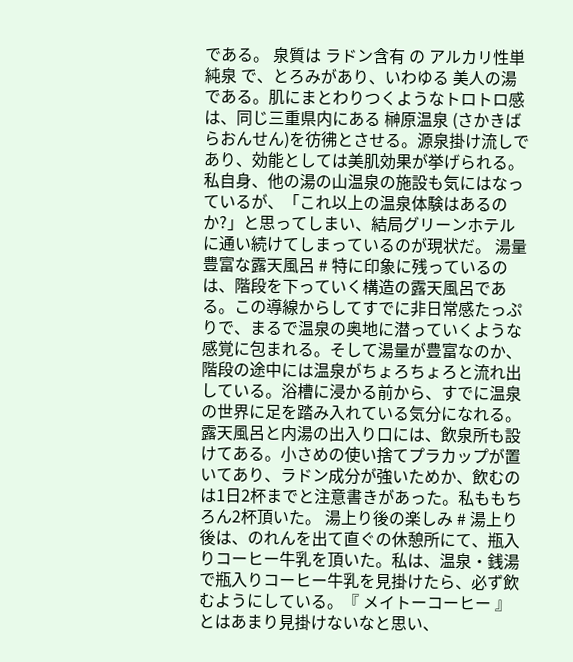である。 泉質は ラドン含有 の アルカリ性単純泉 で、とろみがあり、いわゆる 美人の湯 である。肌にまとわりつくようなトロトロ感は、同じ三重県内にある 榊原温泉 (さかきばらおんせん)を彷彿とさせる。源泉掛け流しであり、効能としては美肌効果が挙げられる。 私自身、他の湯の山温泉の施設も気にはなっているが、「これ以上の温泉体験はあるのか?」と思ってしまい、結局グリーンホテルに通い続けてしまっているのが現状だ。 湯量豊富な露天風呂 # 特に印象に残っているのは、階段を下っていく構造の露天風呂である。この導線からしてすでに非日常感たっぷりで、まるで温泉の奥地に潜っていくような感覚に包まれる。そして湯量が豊富なのか、階段の途中には温泉がちょろちょろと流れ出している。浴槽に浸かる前から、すでに温泉の世界に足を踏み入れている気分になれる。 露天風呂と内湯の出入り口には、飲泉所も設けてある。小さめの使い捨てプラカップが置いてあり、ラドン成分が強いためか、飲むのは1日2杯までと注意書きがあった。私ももちろん2杯頂いた。 湯上り後の楽しみ # 湯上り後は、のれんを出て直ぐの休憩所にて、瓶入りコーヒー牛乳を頂いた。私は、温泉・銭湯で瓶入りコーヒー牛乳を見掛けたら、必ず飲むようにしている。『 メイトーコーヒー 』とはあまり見掛けないなと思い、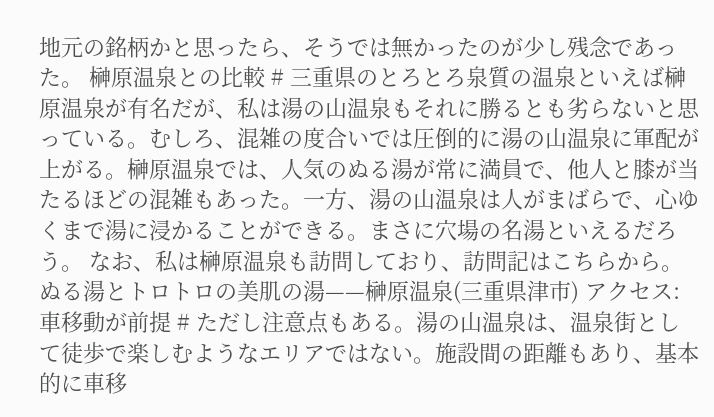地元の銘柄かと思ったら、そうでは無かったのが少し残念であった。 榊原温泉との比較 # 三重県のとろとろ泉質の温泉といえば榊原温泉が有名だが、私は湯の山温泉もそれに勝るとも劣らないと思っている。むしろ、混雑の度合いでは圧倒的に湯の山温泉に軍配が上がる。榊原温泉では、人気のぬる湯が常に満員で、他人と膝が当たるほどの混雑もあった。一方、湯の山温泉は人がまばらで、心ゆくまで湯に浸かることができる。まさに穴場の名湯といえるだろう。 なお、私は榊原温泉も訪問しており、訪問記はこちらから。 ぬる湯とトロトロの美肌の湯——榊原温泉(三重県津市) アクセス:車移動が前提 # ただし注意点もある。湯の山温泉は、温泉街として徒歩で楽しむようなエリアではない。施設間の距離もあり、基本的に車移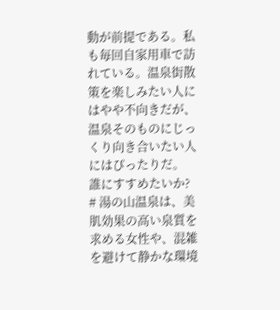動が前提である。私も毎回自家用車で訪れている。温泉街散策を楽しみたい人にはやや不向きだが、温泉そのものにじっくり向き合いたい人にはぴったりだ。 誰にすすめたいか? # 湯の山温泉は、美肌効果の高い泉質を求める女性や、混雑を避けて静かな環境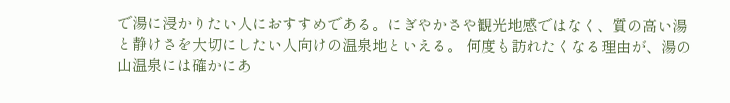で湯に浸かりたい人におすすめである。にぎやかさや観光地感ではなく、質の高い湯と静けさを大切にしたい人向けの温泉地といえる。 何度も訪れたくなる理由が、湯の山温泉には確かにあ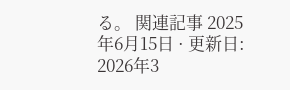る。 関連記事 2025年6月15日 · 更新日: 2026年3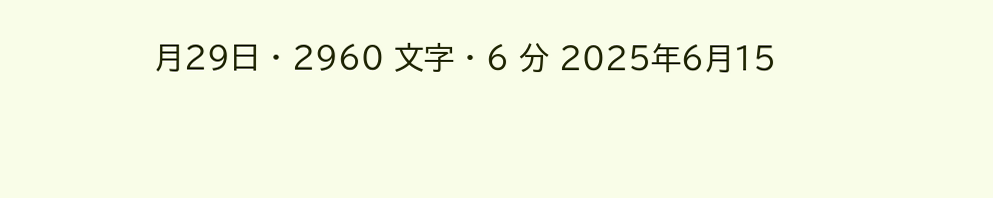月29日 · 2960 文字 · 6 分 2025年6月15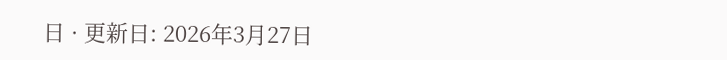日 · 更新日: 2026年3月27日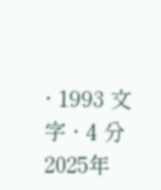· 1993 文字 · 4 分 2025年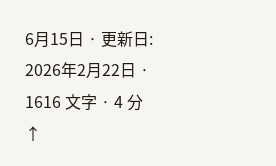6月15日 · 更新日: 2026年2月22日 · 1616 文字 · 4 分 ↑